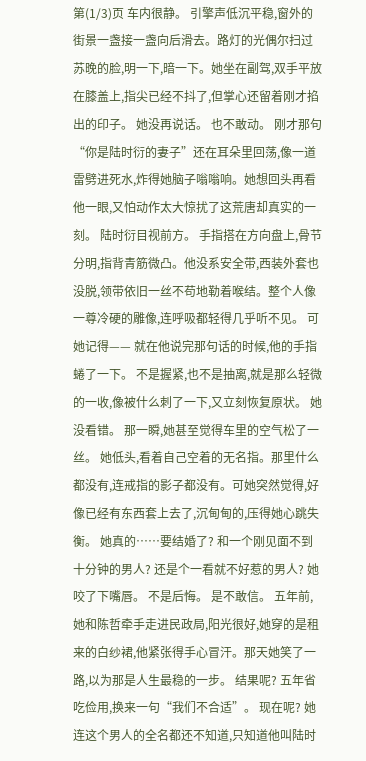第(1/3)页 车内很静。 引擎声低沉平稳,窗外的街景一盏接一盏向后滑去。路灯的光偶尔扫过苏晚的脸,明一下,暗一下。她坐在副驾,双手平放在膝盖上,指尖已经不抖了,但掌心还留着刚才掐出的印子。 她没再说话。 也不敢动。 刚才那句“你是陆时衍的妻子”还在耳朵里回荡,像一道雷劈进死水,炸得她脑子嗡嗡响。她想回头再看他一眼,又怕动作太大惊扰了这荒唐却真实的一刻。 陆时衍目视前方。 手指搭在方向盘上,骨节分明,指背青筋微凸。他没系安全带,西装外套也没脱,领带依旧一丝不苟地勒着喉结。整个人像一尊冷硬的雕像,连呼吸都轻得几乎听不见。 可她记得—— 就在他说完那句话的时候,他的手指蜷了一下。 不是握紧,也不是抽离,就是那么轻微的一收,像被什么刺了一下,又立刻恢复原状。 她没看错。 那一瞬,她甚至觉得车里的空气松了一丝。 她低头,看着自己空着的无名指。那里什么都没有,连戒指的影子都没有。可她突然觉得,好像已经有东西套上去了,沉甸甸的,压得她心跳失衡。 她真的……要结婚了? 和一个刚见面不到十分钟的男人? 还是个一看就不好惹的男人? 她咬了下嘴唇。 不是后悔。 是不敢信。 五年前,她和陈哲牵手走进民政局,阳光很好,她穿的是租来的白纱裙,他紧张得手心冒汗。那天她笑了一路,以为那是人生最稳的一步。 结果呢? 五年省吃俭用,换来一句“我们不合适”。 现在呢? 她连这个男人的全名都还不知道,只知道他叫陆时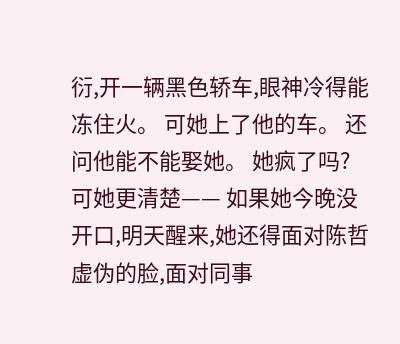衍,开一辆黑色轿车,眼神冷得能冻住火。 可她上了他的车。 还问他能不能娶她。 她疯了吗? 可她更清楚—— 如果她今晚没开口,明天醒来,她还得面对陈哲虚伪的脸,面对同事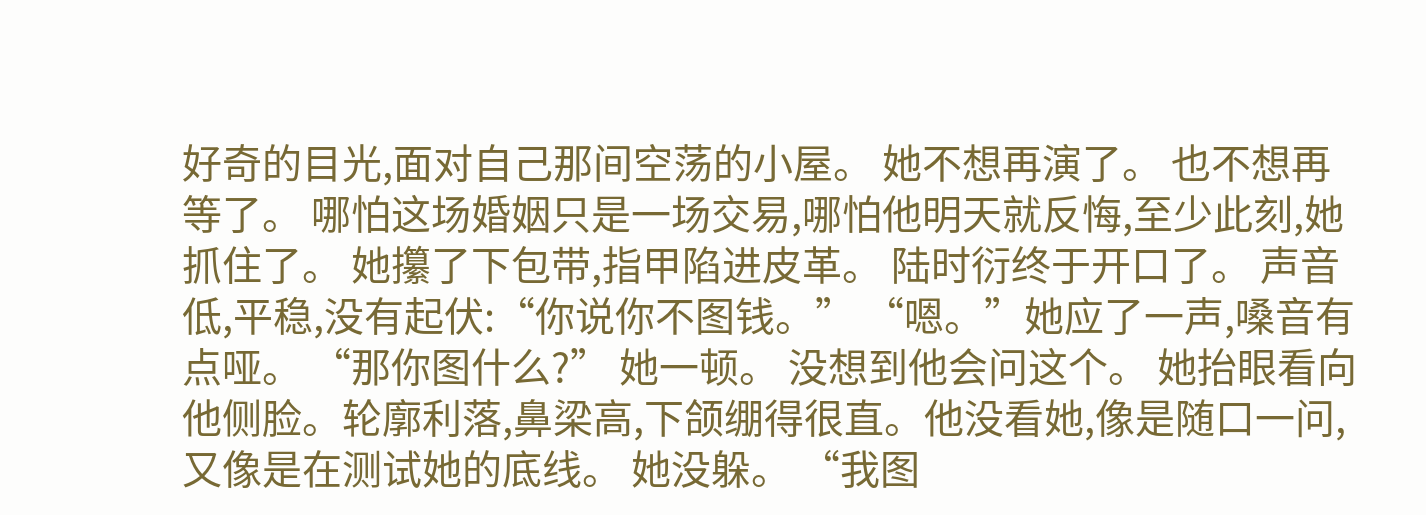好奇的目光,面对自己那间空荡的小屋。 她不想再演了。 也不想再等了。 哪怕这场婚姻只是一场交易,哪怕他明天就反悔,至少此刻,她抓住了。 她攥了下包带,指甲陷进皮革。 陆时衍终于开口了。 声音低,平稳,没有起伏:“你说你不图钱。” “嗯。”她应了一声,嗓音有点哑。 “那你图什么?” 她一顿。 没想到他会问这个。 她抬眼看向他侧脸。轮廓利落,鼻梁高,下颌绷得很直。他没看她,像是随口一问,又像是在测试她的底线。 她没躲。 “我图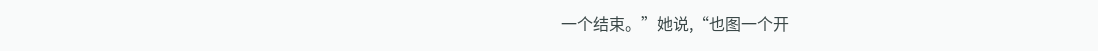一个结束。”她说,“也图一个开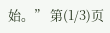始。” 第(1/3)页